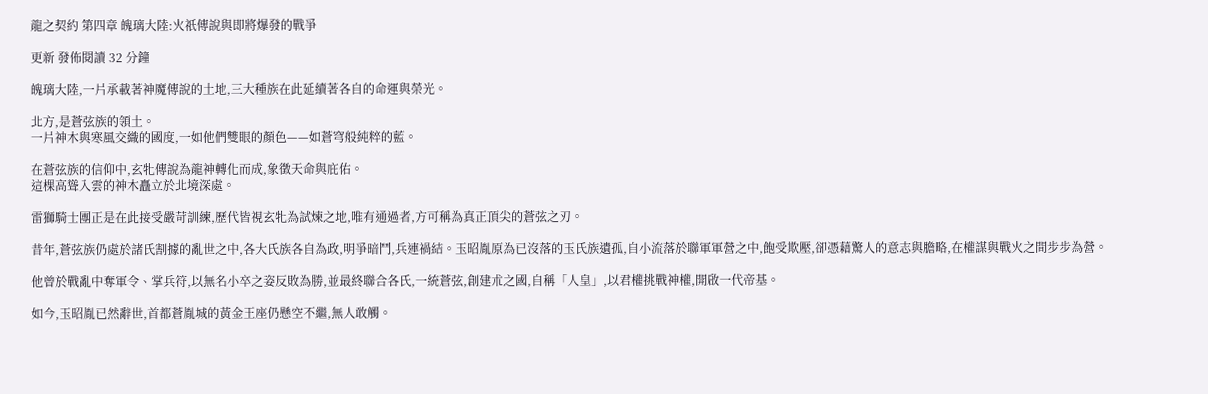龍之契約 第四章 魄璃大陸:火祇傳說與即將爆發的戰爭

更新 發佈閱讀 32 分鐘

魄璃大陸,一片承載著神魔傳說的土地,三大種族在此延續著各自的命運與榮光。

北方,是蒼弦族的領土。
一片神木與寒風交織的國度,一如他們雙眼的顏色——如蒼穹般純粹的藍。

在蒼弦族的信仰中,玄牝傳說為龍神轉化而成,象徵天命與庇佑。
這棵高聳入雲的神木矗立於北境深處。

雷獅騎士團正是在此接受嚴苛訓練,歷代皆視玄牝為試煉之地,唯有通過者,方可稱為真正頂尖的蒼弦之刃。

昔年,蒼弦族仍處於諸氏割據的亂世之中,各大氏族各自為政,明爭暗鬥,兵連禍結。玉昭胤原為已沒落的玉氏族遺孤,自小流落於聯軍軍營之中,飽受欺壓,卻憑藉驚人的意志與膽略,在權謀與戰火之間步步為營。

他曾於戰亂中奪軍令、掌兵符,以無名小卒之姿反敗為勝,並最終聯合各氏,一統蒼弦,創建朮之國,自稱「人皇」,以君權挑戰神權,開啟一代帝基。

如今,玉昭胤已然辭世,首都蒼胤城的黃金王座仍懸空不繼,無人敢觸。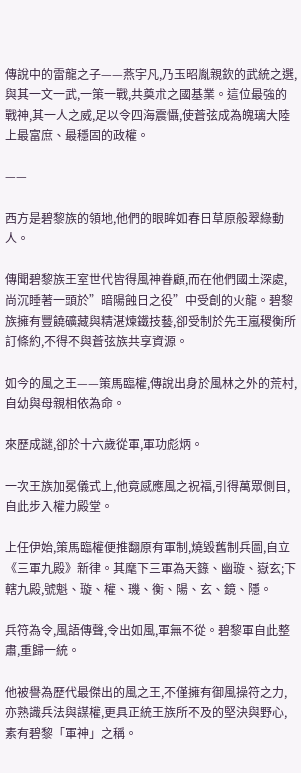傳說中的雷龍之子——燕宇凡,乃玉昭胤親欽的武統之選,與其一文一武,一策一戰,共奠朮之國基業。這位最強的戰神,其一人之威,足以令四海震懾,使蒼弦成為魄璃大陸上最富庶、最穩固的政權。

——

西方是碧黎族的領地,他們的眼眸如春日草原般翠綠動人。

傳聞碧黎族王室世代皆得風神眷顧,而在他們國土深處,尚沉睡著一頭於”暗陽蝕日之役”中受創的火龍。碧黎族擁有豐饒礦藏與精湛煉鐵技藝,卻受制於先王嵐稷衡所訂條約,不得不與蒼弦族共享資源。

如今的風之王——策馬臨權,傳說出身於風林之外的荒村,自幼與母親相依為命。

來歷成謎,卻於十六歲從軍,軍功彪炳。

一次王族加冕儀式上,他竟感應風之祝福,引得萬眾側目,自此步入權力殿堂。

上任伊始,策馬臨權便推翻原有軍制,燒毀舊制兵圖,自立《三軍九殿》新律。其麾下三軍為天籙、幽璇、嶽玄;下轄九殿,號魁、璇、權、璣、衡、陽、玄、鏡、隱。

兵符為令,風語傳聲,令出如風,軍無不從。碧黎軍自此整肅,重歸一統。

他被譽為歷代最傑出的風之王,不僅擁有御風操符之力,亦熟識兵法與謀權,更具正統王族所不及的堅決與野心,素有碧黎「軍神」之稱。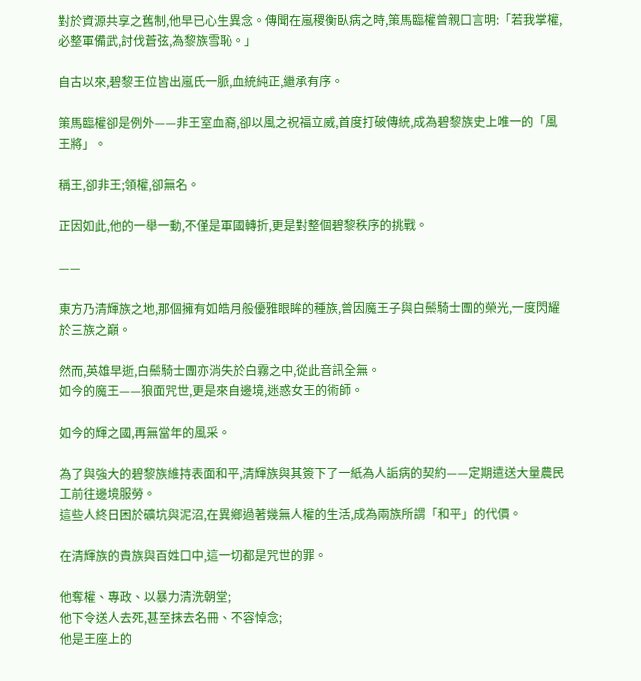對於資源共享之舊制,他早已心生異念。傳聞在嵐稷衡臥病之時,策馬臨權曾親口言明:「若我掌權,必整軍備武,討伐蒼弦,為黎族雪恥。」

自古以來,碧黎王位皆出嵐氏一脈,血統純正,繼承有序。

策馬臨權卻是例外——非王室血裔,卻以風之祝福立威,首度打破傳統,成為碧黎族史上唯一的「風王將」。

稱王,卻非王;領權,卻無名。

正因如此,他的一舉一動,不僅是軍國轉折,更是對整個碧黎秩序的挑戰。

——

東方乃清輝族之地,那個擁有如皓月般優雅眼眸的種族,曾因魔王子與白鬃騎士團的榮光,一度閃耀於三族之巔。

然而,英雄早逝,白鬃騎士團亦消失於白霧之中,從此音訊全無。
如今的魔王——狼面咒世,更是來自邊境,迷惑女王的術師。

如今的輝之國,再無當年的風采。

為了與強大的碧黎族維持表面和平,清輝族與其簽下了一紙為人詬病的契約——定期遣送大量農民工前往邊境服勞。
這些人終日困於礦坑與泥沼,在異鄉過著幾無人權的生活,成為兩族所謂「和平」的代價。

在清輝族的貴族與百姓口中,這一切都是咒世的罪。

他奪權、專政、以暴力清洗朝堂;
他下令送人去死,甚至抹去名冊、不容悼念;
他是王座上的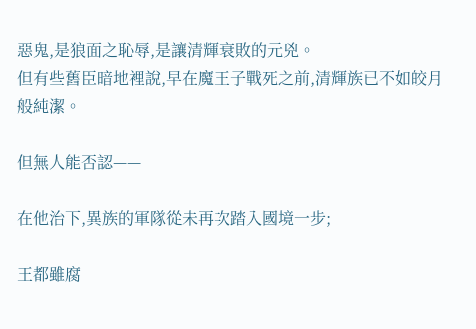惡鬼,是狼面之恥辱,是讓清輝衰敗的元兇。
但有些舊臣暗地裡說,早在魔王子戰死之前,清輝族已不如皎月般純潔。

但無人能否認——

在他治下,異族的軍隊從未再次踏入國境一步;

王都雖腐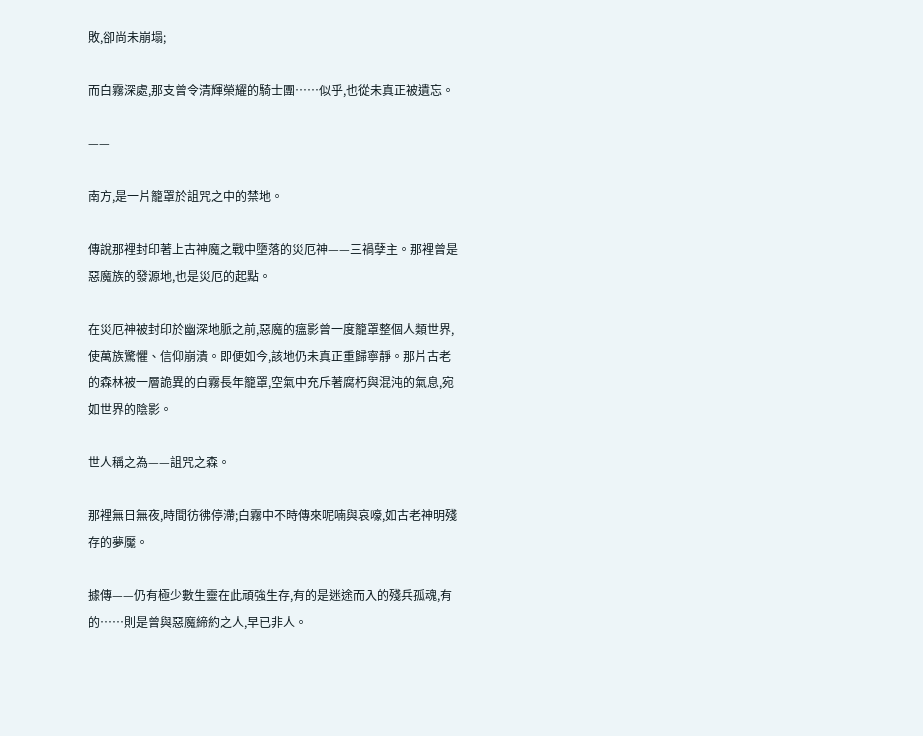敗,卻尚未崩塌;

而白霧深處,那支曾令清輝榮耀的騎士團……似乎,也從未真正被遺忘。

——

南方,是一片籠罩於詛咒之中的禁地。

傳說那裡封印著上古神魔之戰中墮落的災厄神——三禍孽主。那裡曾是惡魔族的發源地,也是災厄的起點。

在災厄神被封印於幽深地脈之前,惡魔的瘟影曾一度籠罩整個人類世界,使萬族驚懼、信仰崩潰。即便如今,該地仍未真正重歸寧靜。那片古老的森林被一層詭異的白霧長年籠罩,空氣中充斥著腐朽與混沌的氣息,宛如世界的陰影。

世人稱之為——詛咒之森。

那裡無日無夜,時間彷彿停滯;白霧中不時傳來呢喃與哀嚎,如古老神明殘存的夢魘。

據傳——仍有極少數生靈在此頑強生存,有的是迷途而入的殘兵孤魂,有的……則是曾與惡魔締約之人,早已非人。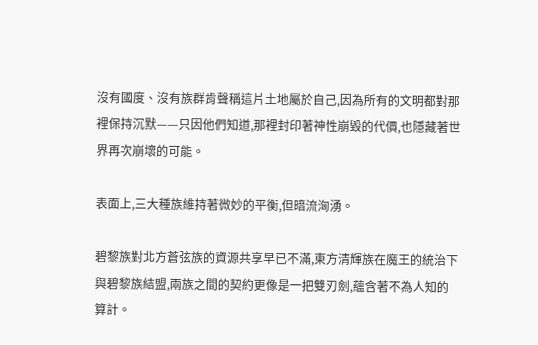沒有國度、沒有族群肯聲稱這片土地屬於自己,因為所有的文明都對那裡保持沉默——只因他們知道,那裡封印著神性崩毀的代價,也隱藏著世界再次崩壞的可能。

表面上,三大種族維持著微妙的平衡,但暗流洶湧。

碧黎族對北方蒼弦族的資源共享早已不滿,東方清輝族在魔王的統治下與碧黎族結盟,兩族之間的契約更像是一把雙刃劍,蘊含著不為人知的算計。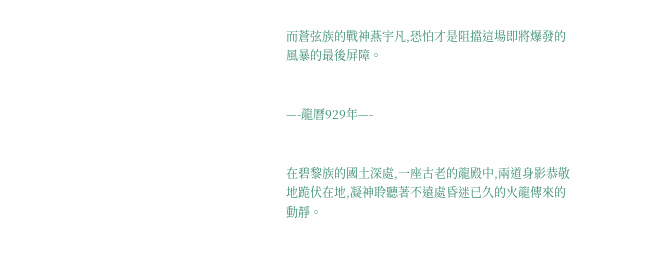而蒼弦族的戰神燕宇凡,恐怕才是阻擋這場即將爆發的風暴的最後屏障。


—-龍曆929年—-


在碧黎族的國土深處,一座古老的龍殿中,兩道身影恭敬地跪伏在地,凝神聆聽著不遠處昏迷已久的火龍傳來的動靜。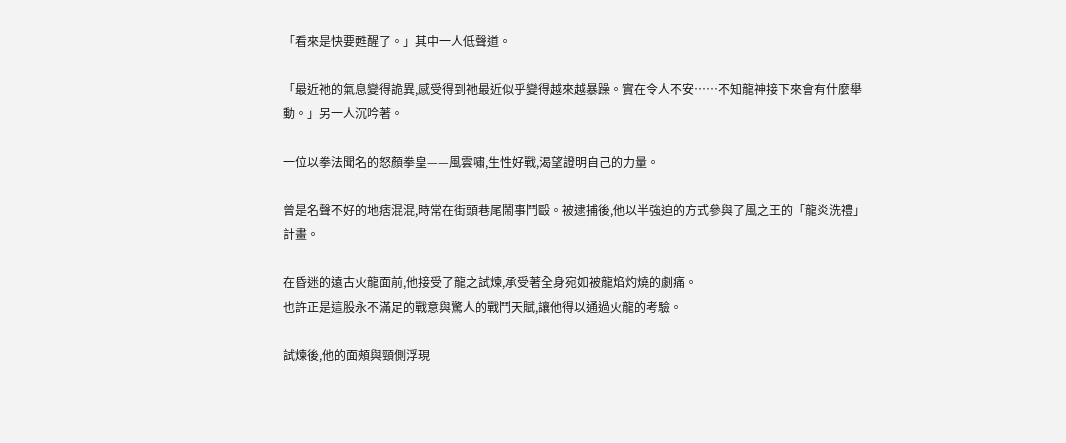「看來是快要甦醒了。」其中一人低聲道。

「最近祂的氣息變得詭異,感受得到祂最近似乎變得越來越暴躁。實在令人不安……不知龍神接下來會有什麼舉動。」另一人沉吟著。

一位以拳法聞名的怒顏拳皇——風雲嘯,生性好戰,渴望證明自己的力量。

曾是名聲不好的地痞混混,時常在街頭巷尾鬧事鬥毆。被逮捕後,他以半強迫的方式參與了風之王的「龍炎洗禮」計畫。

在昏迷的遠古火龍面前,他接受了龍之試煉,承受著全身宛如被龍焰灼燒的劇痛。
也許正是這股永不滿足的戰意與驚人的戰鬥天賦,讓他得以通過火龍的考驗。

試煉後,他的面頰與頸側浮現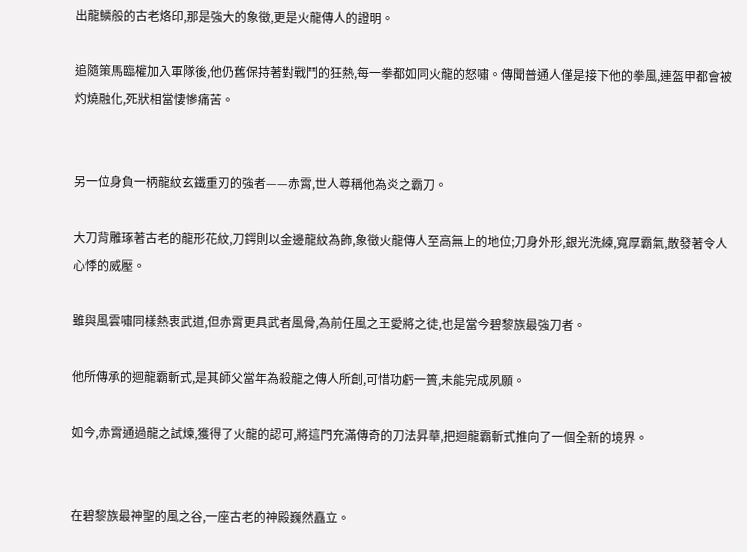出龍鱗般的古老烙印,那是強大的象徵,更是火龍傳人的證明。

追隨策馬臨權加入軍隊後,他仍舊保持著對戰鬥的狂熱,每一拳都如同火龍的怒嘯。傳聞普通人僅是接下他的拳風,連盔甲都會被灼燒融化,死狀相當悽慘痛苦。


另一位身負一柄龍紋玄鐵重刃的強者——赤霄,世人尊稱他為炎之霸刀。

大刀背雕琢著古老的龍形花紋,刀鍔則以金邊龍紋為飾,象徵火龍傳人至高無上的地位;刀身外形,銀光洗練,寬厚霸氣,散發著令人心悸的威壓。

雖與風雲嘯同樣熱衷武道,但赤霄更具武者風骨,為前任風之王愛將之徒,也是當今碧黎族最強刀者。

他所傳承的迴龍霸斬式,是其師父當年為殺龍之傳人所創,可惜功虧一簣,未能完成夙願。

如今,赤霄通過龍之試煉,獲得了火龍的認可,將這門充滿傳奇的刀法昇華,把迴龍霸斬式推向了一個全新的境界。


在碧黎族最神聖的風之谷,一座古老的神殿巍然矗立。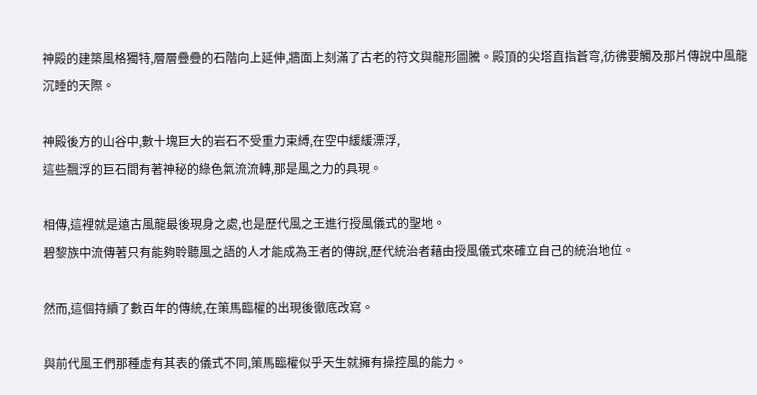神殿的建築風格獨特,層層疊疊的石階向上延伸,牆面上刻滿了古老的符文與龍形圖騰。殿頂的尖塔直指蒼穹,彷彿要觸及那片傳說中風龍沉睡的天際。

神殿後方的山谷中,數十塊巨大的岩石不受重力束縛,在空中緩緩漂浮,
這些飄浮的巨石間有著神秘的綠色氣流流轉,那是風之力的具現。

相傳,這裡就是遠古風龍最後現身之處,也是歷代風之王進行授風儀式的聖地。
碧黎族中流傳著只有能夠聆聽風之語的人才能成為王者的傳說,歷代統治者藉由授風儀式來確立自己的統治地位。

然而,這個持續了數百年的傳統,在策馬臨權的出現後徹底改寫。

與前代風王們那種虛有其表的儀式不同,策馬臨權似乎天生就擁有操控風的能力。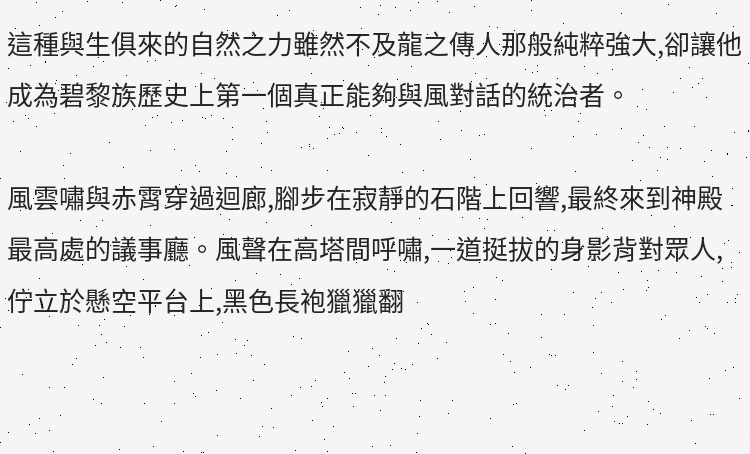這種與生俱來的自然之力雖然不及龍之傳人那般純粹強大,卻讓他成為碧黎族歷史上第一個真正能夠與風對話的統治者。

風雲嘯與赤霄穿過迴廊,腳步在寂靜的石階上回響,最終來到神殿最高處的議事廳。風聲在高塔間呼嘯,一道挺拔的身影背對眾人,佇立於懸空平台上,黑色長袍獵獵翻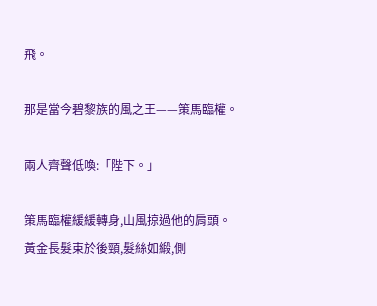飛。

那是當今碧黎族的風之王——策馬臨權。

兩人齊聲低喚:「陛下。」

策馬臨權緩緩轉身,山風掠過他的肩頭。
黃金長髮束於後頸,髮絲如緞,側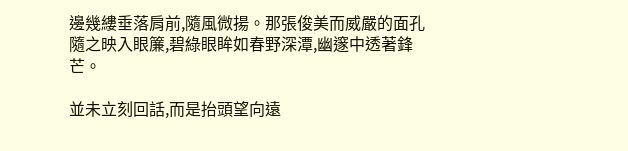邊幾縷垂落肩前,隨風微揚。那張俊美而威嚴的面孔隨之映入眼簾,碧綠眼眸如春野深潭,幽邃中透著鋒芒。

並未立刻回話,而是抬頭望向遠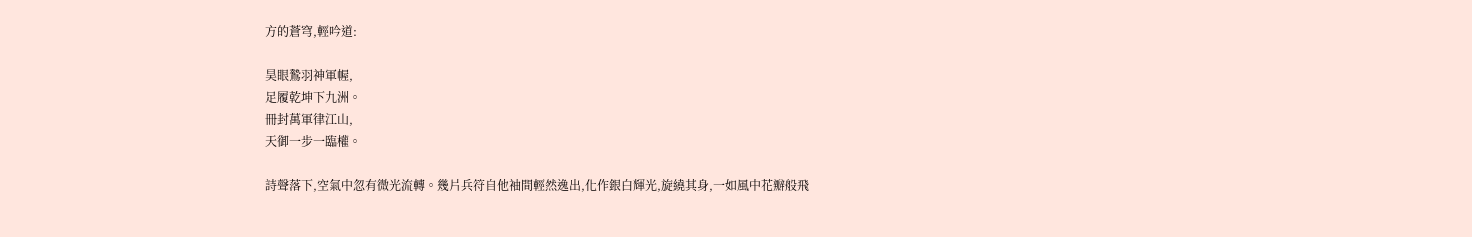方的蒼穹,輕吟道:

昊眼鷙羽神軍幄,
足履乾坤下九洲。
冊封萬軍律江山,
天御一步一臨權。

詩聲落下,空氣中忽有微光流轉。幾片兵符自他袖間輕然逸出,化作銀白輝光,旋繞其身,一如風中花瓣般飛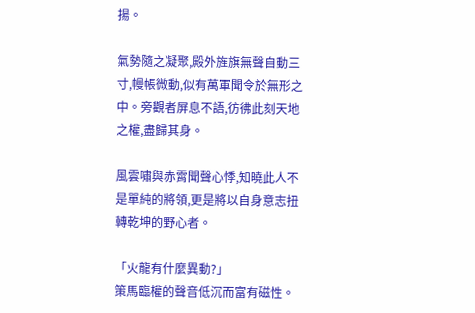揚。

氣勢隨之凝聚,殿外旌旗無聲自動三寸,幔帳微動,似有萬軍聞令於無形之中。旁觀者屏息不語,彷彿此刻天地之權,盡歸其身。

風雲嘯與赤霄聞聲心悸,知曉此人不是單純的將領,更是將以自身意志扭轉乾坤的野心者。

「火龍有什麼異動?」
策馬臨權的聲音低沉而富有磁性。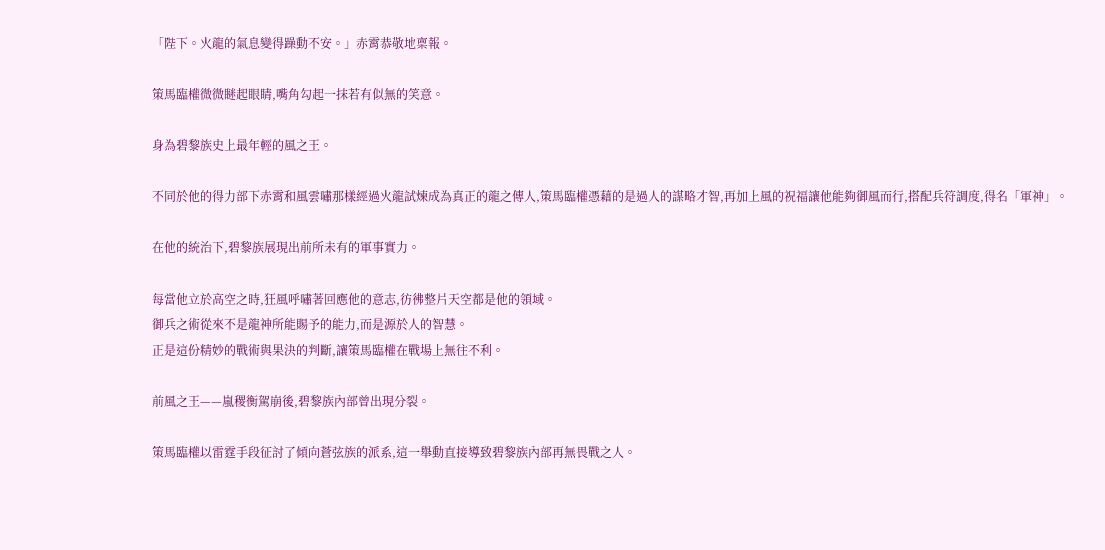「陛下。火龍的氣息變得躁動不安。」赤霄恭敬地稟報。

策馬臨權微微瞇起眼睛,嘴角勾起一抹若有似無的笑意。

身為碧黎族史上最年輕的風之王。

不同於他的得力部下赤霄和風雲嘯那樣經過火龍試煉成為真正的龍之傳人,策馬臨權憑藉的是過人的謀略才智,再加上風的祝福讓他能夠御風而行,搭配兵符調度,得名「軍神」。

在他的統治下,碧黎族展現出前所未有的軍事實力。

每當他立於高空之時,狂風呼嘯著回應他的意志,彷彿整片天空都是他的領域。
御兵之術從來不是龍神所能賜予的能力,而是源於人的智慧。
正是這份精妙的戰術與果決的判斷,讓策馬臨權在戰場上無往不利。

前風之王——嵐稷衡駕崩後,碧黎族內部曾出現分裂。

策馬臨權以雷霆手段征討了傾向蒼弦族的派系,這一舉動直接導致碧黎族內部再無畏戰之人。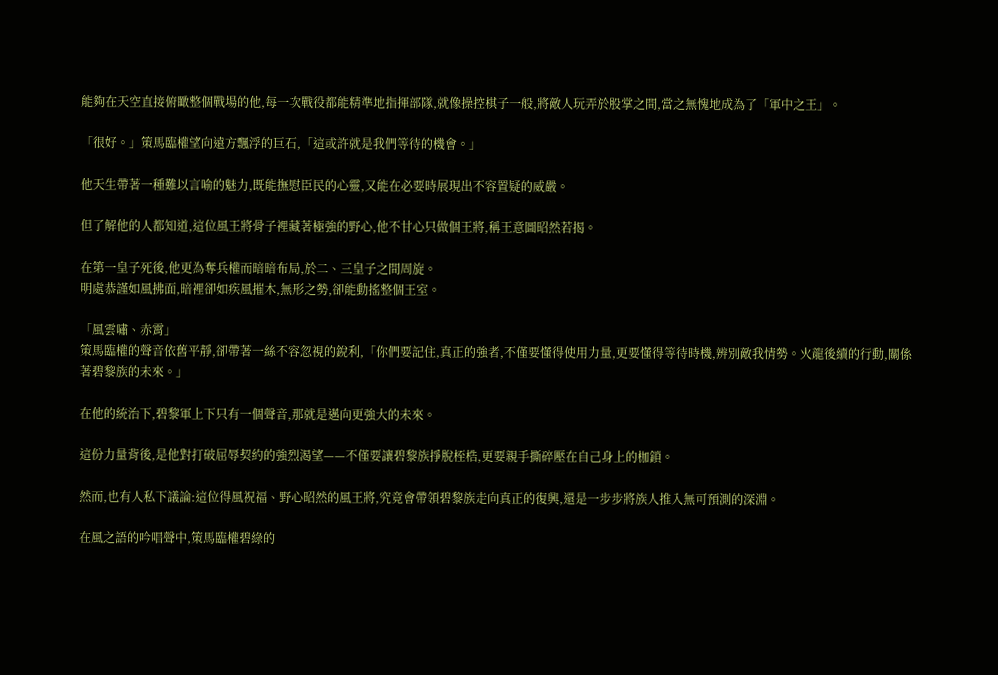能夠在天空直接俯瞰整個戰場的他,每一次戰役都能精準地指揮部隊,就像操控棋子一般,將敵人玩弄於股掌之間,當之無愧地成為了「軍中之王」。

「很好。」策馬臨權望向遠方飄浮的巨石,「這或許就是我們等待的機會。」

他天生帶著一種難以言喻的魅力,既能撫慰臣民的心靈,又能在必要時展現出不容置疑的威嚴。

但了解他的人都知道,這位風王將骨子裡藏著極強的野心,他不甘心只做個王將,稱王意圖昭然若揭。

在第一皇子死後,他更為奪兵權而暗暗布局,於二、三皇子之間周旋。
明處恭謹如風拂面,暗裡卻如疾風摧木,無形之勢,卻能動搖整個王室。

「風雲嘯、赤霄」
策馬臨權的聲音依舊平靜,卻帶著一絲不容忽視的銳利,「你們要記住,真正的強者,不僅要懂得使用力量,更要懂得等待時機,辨別敵我情勢。火龍後續的行動,關係著碧黎族的未來。」

在他的統治下,碧黎軍上下只有一個聲音,那就是邁向更強大的未來。

這份力量背後,是他對打破屈辱契約的強烈渴望——不僅要讓碧黎族掙脫桎梏,更要親手撕碎壓在自己身上的枷鎖。

然而,也有人私下議論:這位得風祝福、野心昭然的風王將,究竟會帶領碧黎族走向真正的復興,還是一步步將族人推入無可預測的深淵。

在風之語的吟唱聲中,策馬臨權碧綠的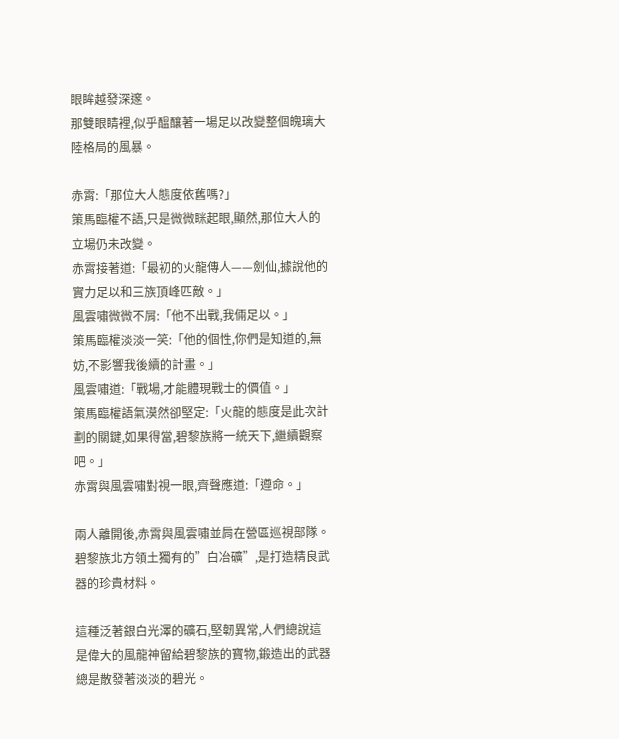眼眸越發深邃。
那雙眼睛裡,似乎醞釀著一場足以改變整個魄璃大陸格局的風暴。

赤霄:「那位大人態度依舊嗎?」
策馬臨權不語,只是微微眯起眼,顯然,那位大人的立場仍未改變。
赤霄接著道:「最初的火龍傳人——劍仙,據說他的實力足以和三族頂峰匹敵。」
風雲嘯微微不屑:「他不出戰,我倆足以。」
策馬臨權淡淡一笑:「他的個性,你們是知道的,無妨,不影響我後續的計畫。」
風雲嘯道:「戰場,才能體現戰士的價值。」
策馬臨權語氣漠然卻堅定:「火龍的態度是此次計劃的關鍵,如果得當,碧黎族將一統天下,繼續觀察吧。」
赤霄與風雲嘯對視一眼,齊聲應道:「遵命。」

兩人離開後,赤霄與風雲嘯並肩在營區巡視部隊。
碧黎族北方領土獨有的”白冶礦”,是打造精良武器的珍貴材料。

這種泛著銀白光澤的礦石,堅韌異常,人們總說這是偉大的風龍神留給碧黎族的寶物,鍛造出的武器總是散發著淡淡的碧光。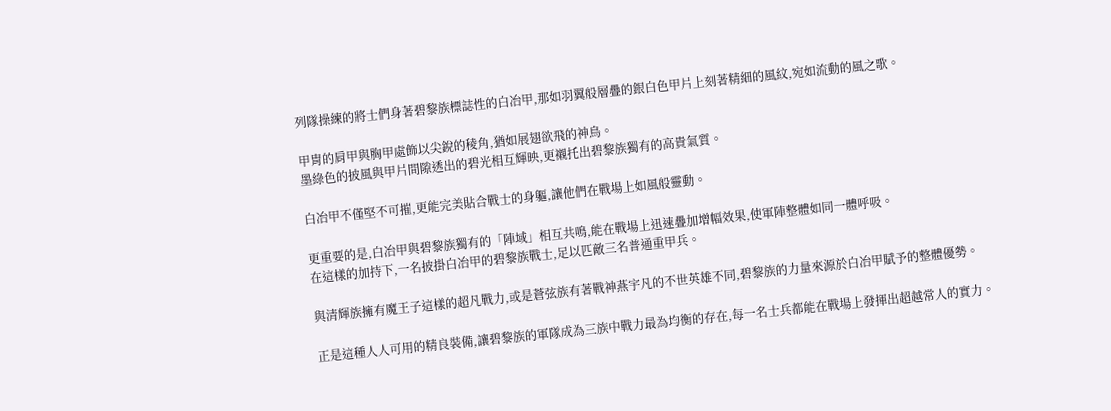列隊操練的將士們身著碧黎族標誌性的白冶甲,那如羽翼般層疊的銀白色甲片上刻著精細的風紋,宛如流動的風之歌。

甲胄的肩甲與胸甲處飾以尖銳的稜角,猶如展翅欲飛的神鳥。
墨綠色的披風與甲片間隙透出的碧光相互輝映,更襯托出碧黎族獨有的高貴氣質。

白冶甲不僅堅不可摧,更能完美貼合戰士的身軀,讓他們在戰場上如風般靈動。

更重要的是,白冶甲與碧黎族獨有的「陣域」相互共鳴,能在戰場上迅速疊加增幅效果,使軍陣整體如同一體呼吸。
在這樣的加持下,一名披掛白冶甲的碧黎族戰士,足以匹敵三名普通重甲兵。

與清輝族擁有魔王子這樣的超凡戰力,或是蒼弦族有著戰神燕宇凡的不世英雄不同,碧黎族的力量來源於白冶甲賦予的整體優勢。

正是這種人人可用的精良裝備,讓碧黎族的軍隊成為三族中戰力最為均衡的存在,每一名士兵都能在戰場上發揮出超越常人的實力。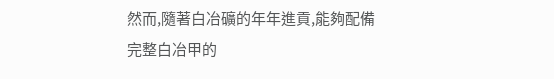然而,隨著白冶礦的年年進貢,能夠配備完整白冶甲的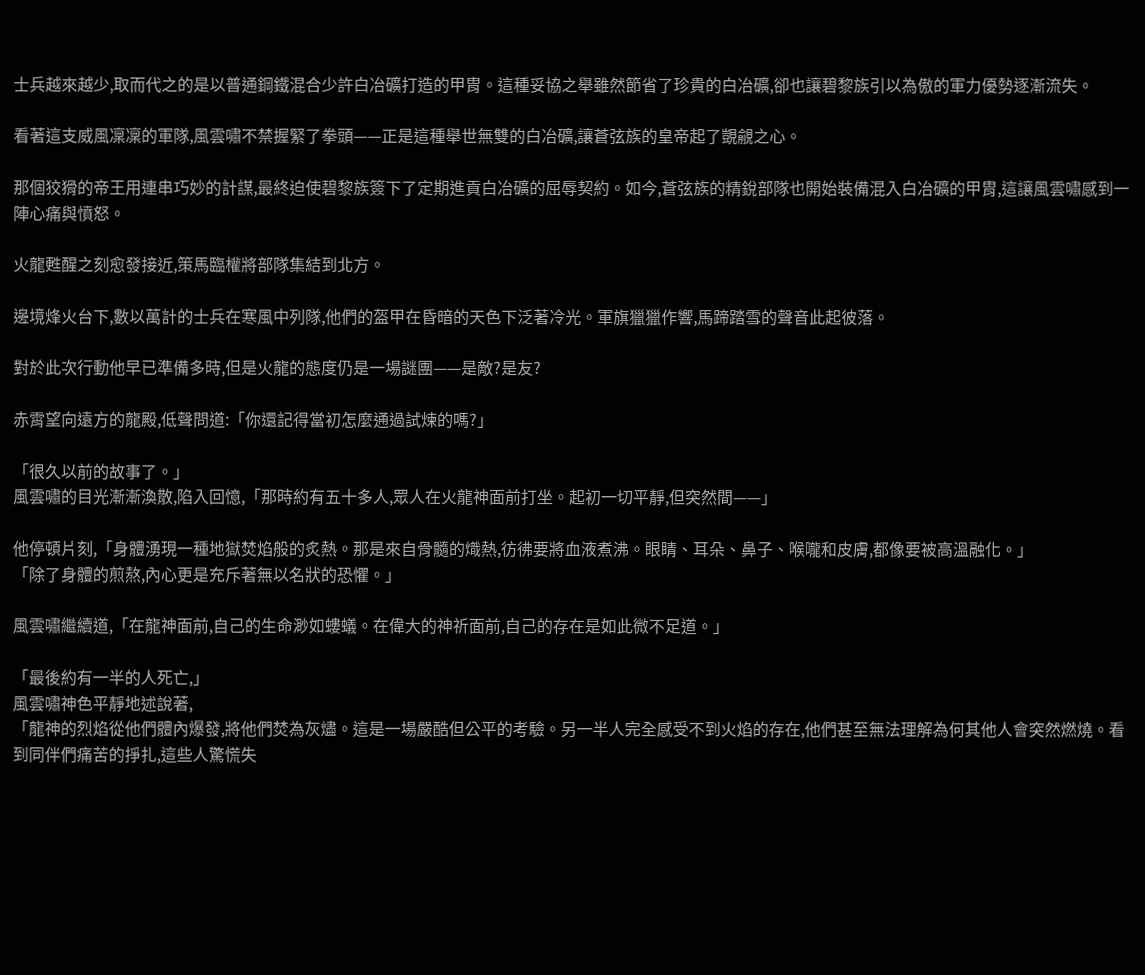士兵越來越少,取而代之的是以普通鋼鐵混合少許白冶礦打造的甲胄。這種妥協之舉雖然節省了珍貴的白冶礦,卻也讓碧黎族引以為傲的軍力優勢逐漸流失。

看著這支威風凜凜的軍隊,風雲嘯不禁握緊了拳頭——正是這種舉世無雙的白冶礦,讓蒼弦族的皇帝起了覬覦之心。

那個狡猾的帝王用連串巧妙的計謀,最終迫使碧黎族簽下了定期進貢白冶礦的屈辱契約。如今,蒼弦族的精銳部隊也開始裝備混入白冶礦的甲胄,這讓風雲嘯感到一陣心痛與憤怒。

火龍甦醒之刻愈發接近,策馬臨權將部隊集結到北方。

邊境烽火台下,數以萬計的士兵在寒風中列隊,他們的盔甲在昏暗的天色下泛著冷光。軍旗獵獵作響,馬蹄踏雪的聲音此起彼落。

對於此次行動他早已準備多時,但是火龍的態度仍是一場謎團——是敵?是友?

赤霄望向遠方的龍殿,低聲問道:「你還記得當初怎麼通過試煉的嗎?」

「很久以前的故事了。」
風雲嘯的目光漸漸渙散,陷入回憶,「那時約有五十多人,眾人在火龍神面前打坐。起初一切平靜,但突然間——」

他停頓片刻,「身體湧現一種地獄焚焰般的炙熱。那是來自骨髓的熾熱,彷彿要將血液煮沸。眼睛、耳朵、鼻子、喉嚨和皮膚,都像要被高溫融化。」
「除了身體的煎熬,內心更是充斥著無以名狀的恐懼。」

風雲嘯繼續道,「在龍神面前,自己的生命渺如螻蟻。在偉大的神祈面前,自己的存在是如此微不足道。」

「最後約有一半的人死亡,」
風雲嘯神色平靜地述說著,
「龍神的烈焰從他們體內爆發,將他們焚為灰燼。這是一場嚴酷但公平的考驗。另一半人完全感受不到火焰的存在,他們甚至無法理解為何其他人會突然燃燒。看到同伴們痛苦的掙扎,這些人驚慌失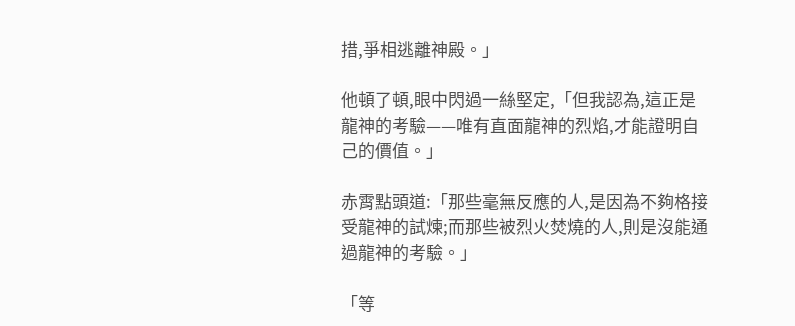措,爭相逃離神殿。」

他頓了頓,眼中閃過一絲堅定,「但我認為,這正是龍神的考驗——唯有直面龍神的烈焰,才能證明自己的價值。」

赤霄點頭道:「那些毫無反應的人,是因為不夠格接受龍神的試煉;而那些被烈火焚燒的人,則是沒能通過龍神的考驗。」

「等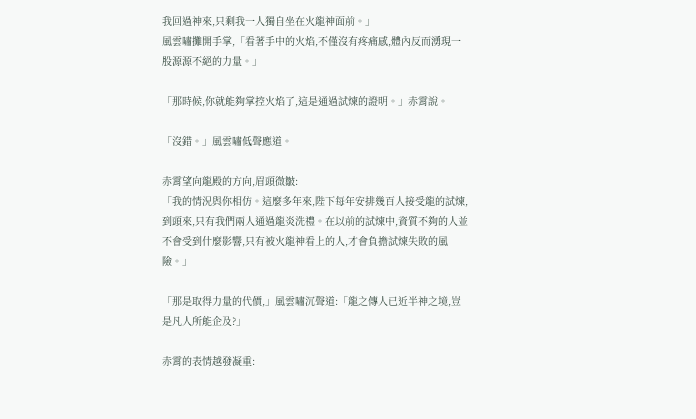我回過神來,只剩我一人獨自坐在火龍神面前。」
風雲嘯攤開手掌,「看著手中的火焰,不僅沒有疼痛感,體內反而湧現一股源源不絕的力量。」

「那時候,你就能夠掌控火焰了,這是通過試煉的證明。」赤霄說。

「沒錯。」風雲嘯低聲應道。

赤霄望向龍殿的方向,眉頭微皺:
「我的情況與你相仿。這麼多年來,陛下每年安排幾百人接受龍的試煉,到頭來,只有我們兩人通過龍炎洗禮。在以前的試煉中,資質不夠的人並不會受到什麼影響,只有被火龍神看上的人,才會負擔試煉失敗的風險。」

「那是取得力量的代價,」風雲嘯沉聲道:「龍之傳人已近半神之境,豈是凡人所能企及?」

赤霄的表情越發凝重: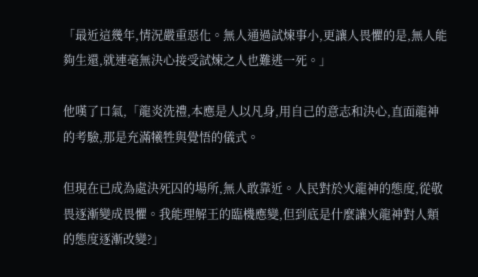「最近這幾年,情況嚴重惡化。無人通過試煉事小,更讓人畏懼的是,無人能夠生還,就連毫無決心接受試煉之人也難逃一死。」

他嘆了口氣,「龍炎洗禮,本應是人以凡身,用自己的意志和決心,直面龍神的考驗,那是充滿犧牲與覺悟的儀式。

但現在已成為處決死囚的場所,無人敢靠近。人民對於火龍神的態度,從敬畏逐漸變成畏懼。我能理解王的臨機應變,但到底是什麼讓火龍神對人類的態度逐漸改變?」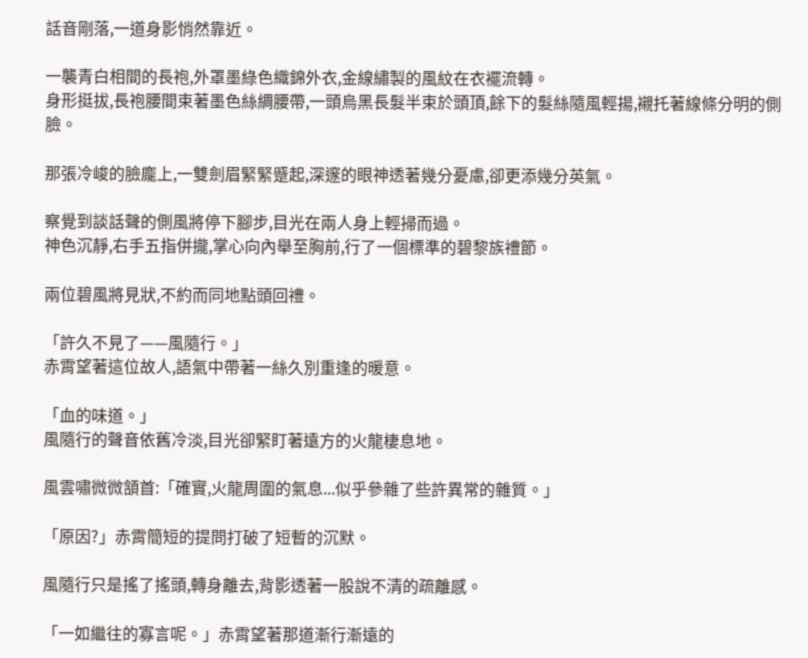話音剛落,一道身影悄然靠近。

一襲青白相間的長袍,外罩墨綠色織錦外衣,金線繡製的風紋在衣襬流轉。
身形挺拔,長袍腰間束著墨色絲綢腰帶,一頭烏黑長髮半束於頭頂,餘下的髮絲隨風輕揚,襯托著線條分明的側臉。

那張冷峻的臉龐上,一雙劍眉緊緊蹙起,深邃的眼神透著幾分憂慮,卻更添幾分英氣。

察覺到談話聲的側風將停下腳步,目光在兩人身上輕掃而過。
神色沉靜,右手五指併攏,掌心向內舉至胸前,行了一個標準的碧黎族禮節。

兩位碧風將見狀,不約而同地點頭回禮。

「許久不見了——風隨行。」
赤霄望著這位故人,語氣中帶著一絲久別重逢的暖意。

「血的味道。」
風隨行的聲音依舊冷淡,目光卻緊盯著遠方的火龍棲息地。

風雲嘯微微頷首:「確實,火龍周圍的氣息...似乎參雜了些許異常的雜質。」

「原因?」赤霄簡短的提問打破了短暫的沉默。

風隨行只是搖了搖頭,轉身離去,背影透著一股說不清的疏離感。

「一如繼往的寡言呢。」赤霄望著那道漸行漸遠的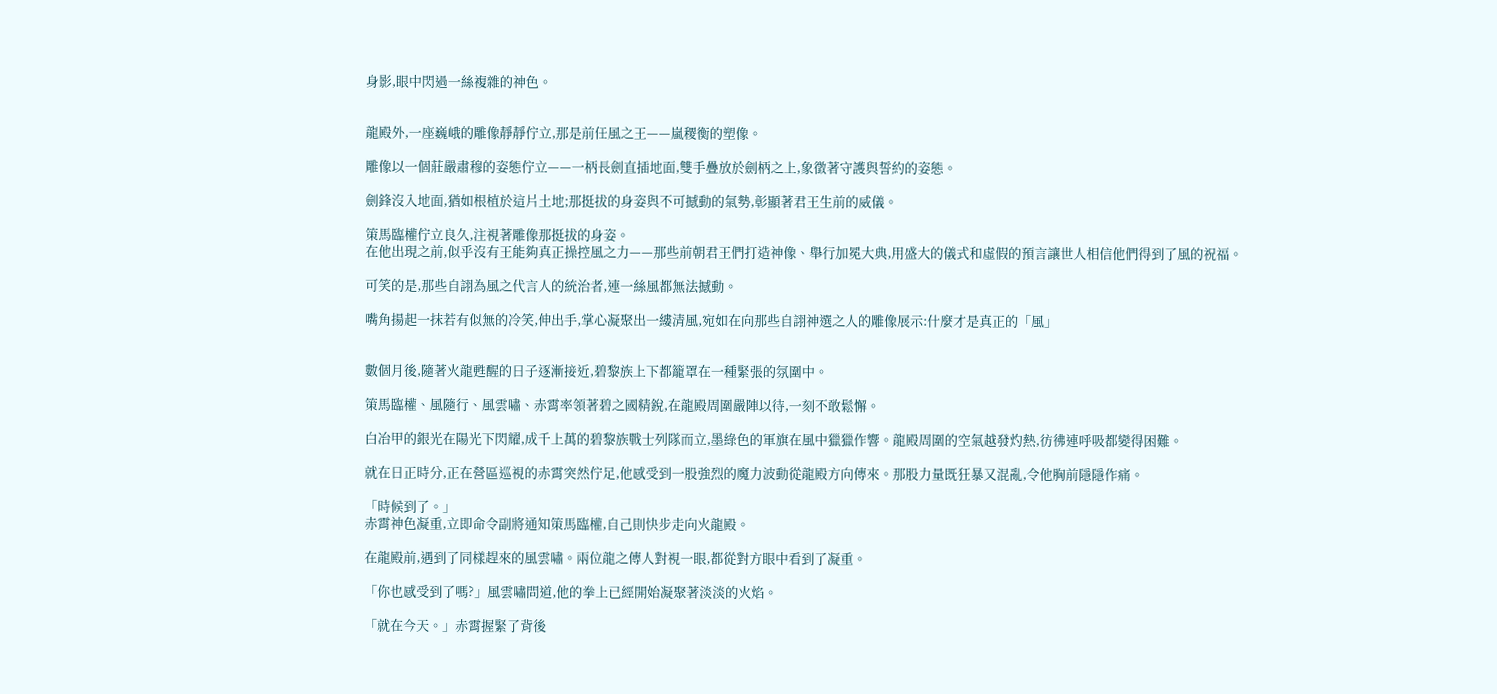身影,眼中閃過一絲複雜的神色。


龍殿外,一座巍峨的雕像靜靜佇立,那是前任風之王——嵐稷衡的塑像。

雕像以一個莊嚴肅穆的姿態佇立——一柄長劍直插地面,雙手疊放於劍柄之上,象徵著守護與誓約的姿態。

劍鋒沒入地面,猶如根植於這片土地;那挺拔的身姿與不可撼動的氣勢,彰顯著君王生前的威儀。

策馬臨權佇立良久,注視著雕像那挺拔的身姿。
在他出現之前,似乎沒有王能夠真正操控風之力——那些前朝君王們打造神像、舉行加冕大典,用盛大的儀式和虛假的預言讓世人相信他們得到了風的祝福。

可笑的是,那些自詡為風之代言人的統治者,連一絲風都無法撼動。

嘴角揚起一抹若有似無的冷笑,伸出手,掌心凝聚出一縷清風,宛如在向那些自詡神選之人的雕像展示:什麼才是真正的「風」


數個月後,隨著火龍甦醒的日子逐漸接近,碧黎族上下都籠罩在一種緊張的氛圍中。

策馬臨權、風隨行、風雲嘯、赤霄率領著碧之國精銳,在龍殿周圍嚴陣以待,一刻不敢鬆懈。

白冶甲的銀光在陽光下閃耀,成千上萬的碧黎族戰士列隊而立,墨綠色的軍旗在風中獵獵作響。龍殿周圍的空氣越發灼熱,彷彿連呼吸都變得困難。

就在日正時分,正在營區巡視的赤霄突然佇足,他感受到一股強烈的魔力波動從龍殿方向傳來。那股力量既狂暴又混亂,令他胸前隱隱作痛。

「時候到了。」
赤霄神色凝重,立即命令副將通知策馬臨權,自己則快步走向火龍殿。

在龍殿前,遇到了同樣趕來的風雲嘯。兩位龍之傳人對視一眼,都從對方眼中看到了凝重。

「你也感受到了嗎?」風雲嘯問道,他的拳上已經開始凝聚著淡淡的火焰。

「就在今天。」赤霄握緊了背後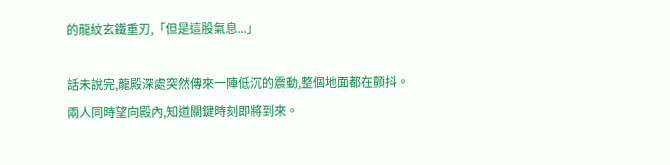的龍紋玄鐵重刃,「但是這股氣息...」

話未說完,龍殿深處突然傳來一陣低沉的震動,整個地面都在顫抖。兩人同時望向殿內,知道關鍵時刻即將到來。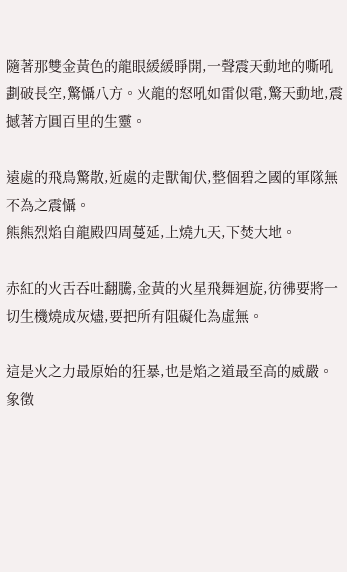隨著那雙金黃色的龍眼緩緩睜開,一聲震天動地的嘶吼劃破長空,驚懾八方。火龍的怒吼如雷似電,驚天動地,震撼著方圓百里的生靈。

遠處的飛鳥驚散,近處的走獸匍伏,整個碧之國的軍隊無不為之震懾。
熊熊烈焰自龍殿四周蔓延,上燒九天,下焚大地。

赤紅的火舌吞吐翻騰,金黃的火星飛舞迴旋,彷彿要將一切生機燒成灰燼,要把所有阻礙化為虛無。

這是火之力最原始的狂暴,也是焰之道最至高的威嚴。
象徵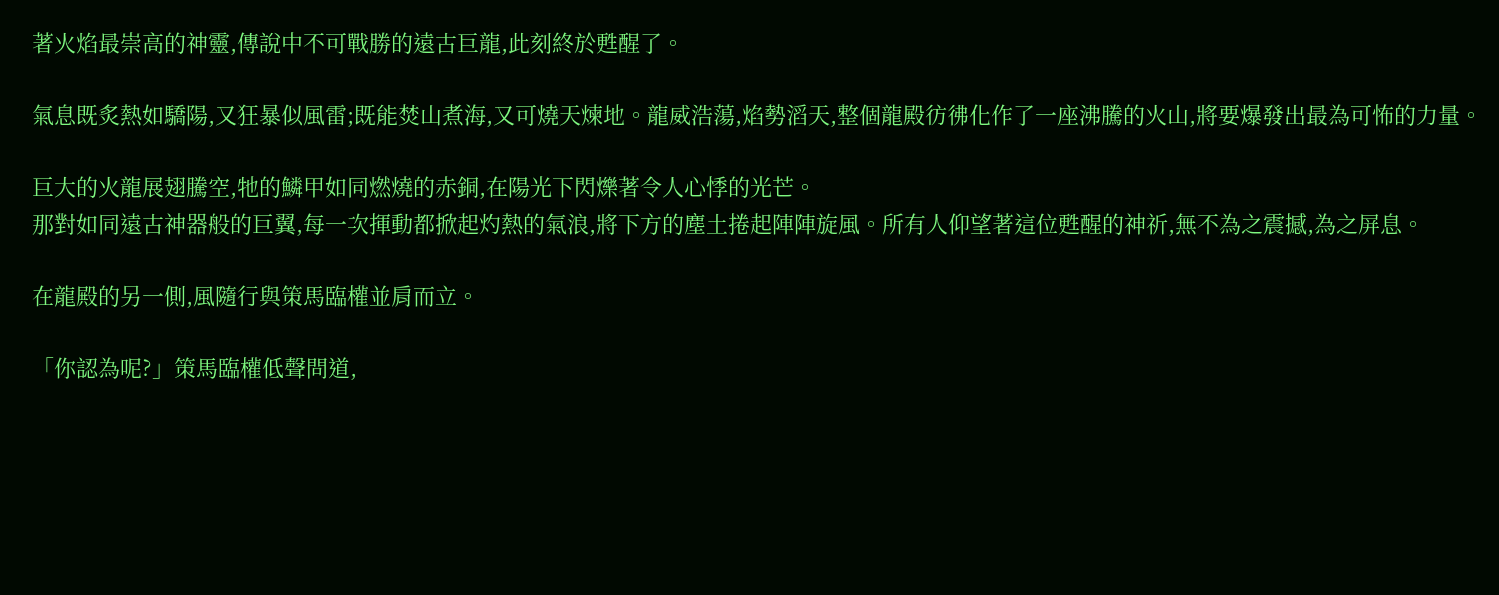著火焰最崇高的神靈,傳說中不可戰勝的遠古巨龍,此刻終於甦醒了。

氣息既炙熱如驕陽,又狂暴似風雷;既能焚山煮海,又可燒天煉地。龍威浩蕩,焰勢滔天,整個龍殿彷彿化作了一座沸騰的火山,將要爆發出最為可怖的力量。

巨大的火龍展翅騰空,牠的鱗甲如同燃燒的赤銅,在陽光下閃爍著令人心悸的光芒。
那對如同遠古神器般的巨翼,每一次揮動都掀起灼熱的氣浪,將下方的塵土捲起陣陣旋風。所有人仰望著這位甦醒的神祈,無不為之震撼,為之屏息。

在龍殿的另一側,風隨行與策馬臨權並肩而立。

「你認為呢?」策馬臨權低聲問道,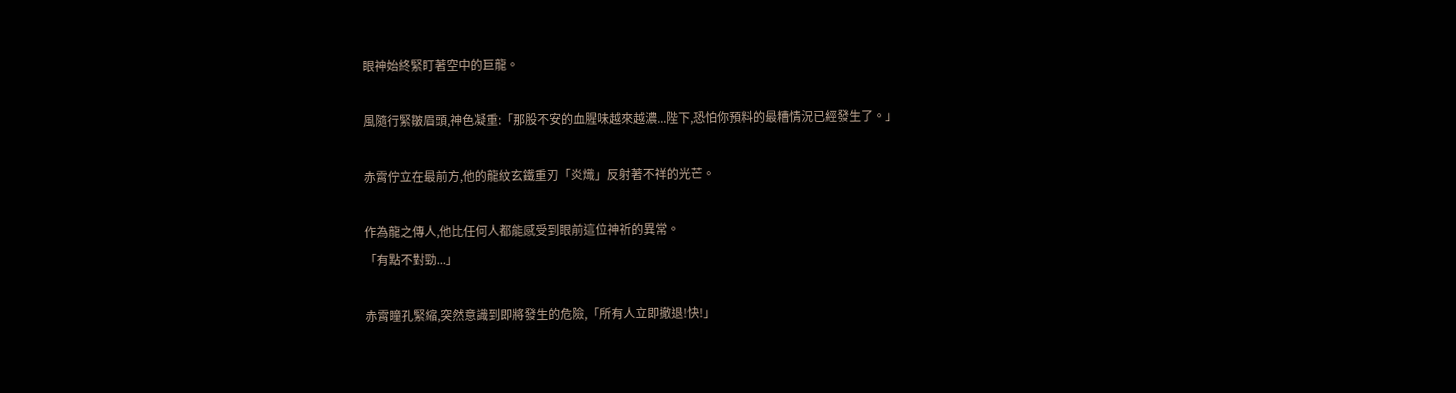眼神始終緊盯著空中的巨龍。

風隨行緊皺眉頭,神色凝重:「那股不安的血腥味越來越濃...陛下,恐怕你預料的最糟情況已經發生了。」

赤霄佇立在最前方,他的龍紋玄鐵重刃「炎熾」反射著不祥的光芒。

作為龍之傳人,他比任何人都能感受到眼前這位神祈的異常。
「有點不對勁...」

赤霄瞳孔緊縮,突然意識到即將發生的危險,「所有人立即撤退!快!」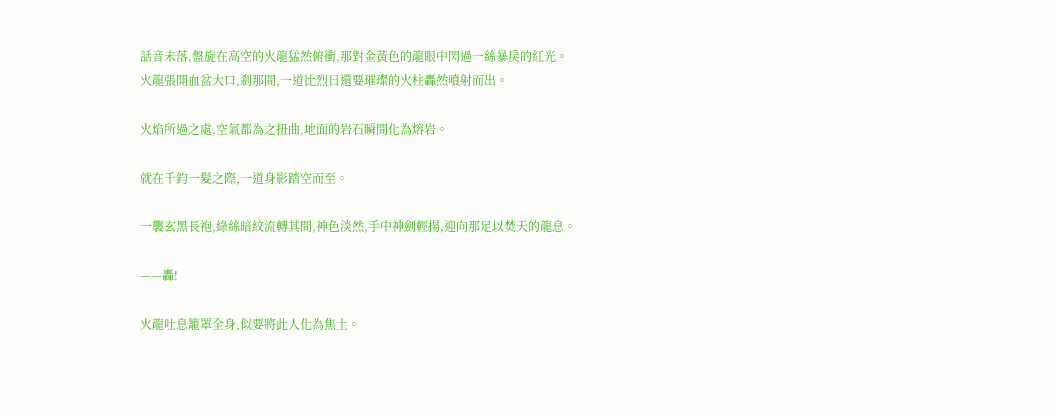話音未落,盤旋在高空的火龍猛然俯衝,那對金黃色的龍眼中閃過一絲暴戾的紅光。
火龍張開血盆大口,剎那間,一道比烈日還要璀璨的火柱轟然噴射而出。

火焰所過之處,空氣都為之扭曲,地面的岩石瞬間化為熔岩。

就在千鈞一髮之際,一道身影踏空而至。

一襲玄黑長袍,綠絲暗紋流轉其間,神色淡然,手中神劍輕揚,迎向那足以焚天的龍息。

——轟!

火龍吐息籠罩全身,似要將此人化為焦土。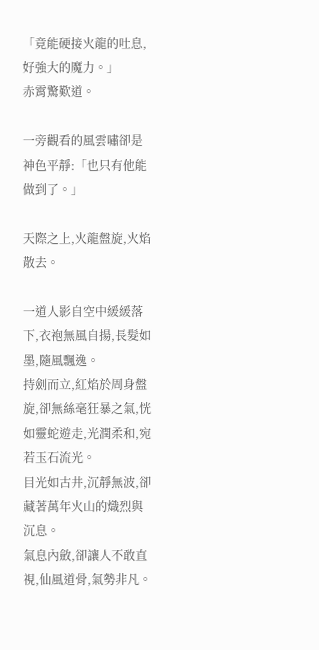「竟能硬接火龍的吐息,好強大的魔力。」
赤霄驚歎道。

一旁觀看的風雲嘯卻是神色平靜:「也只有他能做到了。」

天際之上,火龍盤旋,火焰散去。

一道人影自空中緩緩落下,衣袍無風自揚,長髮如墨,隨風飄逸。
持劍而立,紅焰於周身盤旋,卻無絲毫狂暴之氣,恍如靈蛇遊走,光潤柔和,宛若玉石流光。
目光如古井,沉靜無波,卻藏著萬年火山的熾烈與沉息。
氣息內斂,卻讓人不敢直視,仙風道骨,氣勢非凡。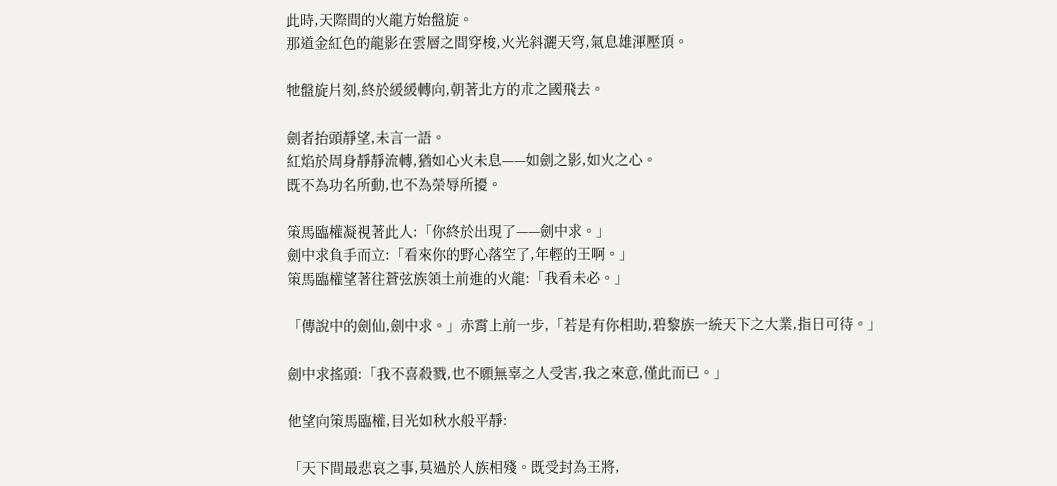此時,天際間的火龍方始盤旋。
那道金紅色的龍影在雲層之間穿梭,火光斜灑天穹,氣息雄渾壓頂。

牠盤旋片刻,終於緩緩轉向,朝著北方的朮之國飛去。

劍者抬頭靜望,未言一語。
紅焰於周身靜靜流轉,猶如心火未息——如劍之影,如火之心。
既不為功名所動,也不為榮辱所擾。

策馬臨權凝視著此人:「你終於出現了——劍中求。」
劍中求負手而立:「看來你的野心落空了,年輕的王啊。」
策馬臨權望著往蒼弦族領土前進的火龍:「我看未必。」

「傳說中的劍仙,劍中求。」赤霄上前一步,「若是有你相助,碧黎族一統天下之大業,指日可待。」

劍中求搖頭:「我不喜殺戮,也不願無辜之人受害,我之來意,僅此而已。」

他望向策馬臨權,目光如秋水般平靜:

「天下間最悲哀之事,莫過於人族相殘。既受封為王將,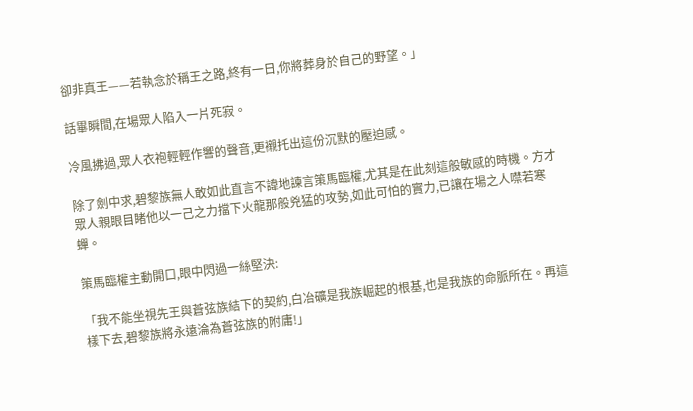卻非真王——若執念於稱王之路,終有一日,你將葬身於自己的野望。」

話畢瞬間,在場眾人陷入一片死寂。

冷風拂過,眾人衣袍輕輕作響的聲音,更襯托出這份沉默的壓迫感。

除了劍中求,碧黎族無人敢如此直言不諱地諫言策馬臨權,尤其是在此刻這般敏感的時機。方才眾人親眼目睹他以一己之力擋下火龍那般兇猛的攻勢,如此可怕的實力,已讓在場之人噤若寒蟬。

策馬臨權主動開口,眼中閃過一絲堅決:

「我不能坐視先王與蒼弦族結下的契約,白冶礦是我族崛起的根基,也是我族的命脈所在。再這樣下去,碧黎族將永遠淪為蒼弦族的附庸!」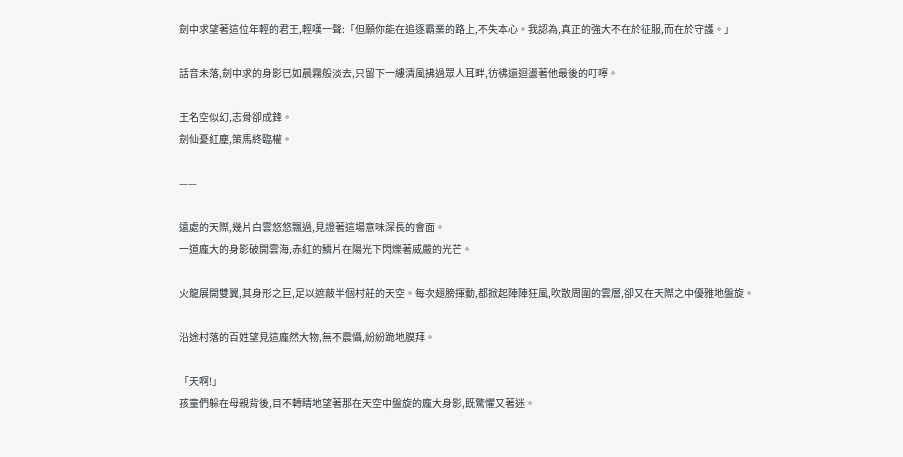劍中求望著這位年輕的君王,輕嘆一聲:「但願你能在追逐霸業的路上,不失本心。我認為,真正的強大不在於征服,而在於守護。」

話音未落,劍中求的身影已如晨霧般淡去,只留下一縷清風拂過眾人耳畔,彷彿還迴盪著他最後的叮嚀。

王名空似幻,志骨卻成鋒。
劍仙憂紅塵,策馬終臨權。

——

遠處的天際,幾片白雲悠悠飄過,見證著這場意味深長的會面。
一道龐大的身影破開雲海,赤紅的鱗片在陽光下閃爍著威嚴的光芒。

火龍展開雙翼,其身形之巨,足以遮蔽半個村莊的天空。每次翅膀揮動,都掀起陣陣狂風,吹散周圍的雲層,卻又在天際之中優雅地盤旋。

沿途村落的百姓望見這龐然大物,無不震懾,紛紛跪地膜拜。

「天啊!」
孩童們躲在母親背後,目不轉睛地望著那在天空中盤旋的龐大身影,既驚懼又著迷。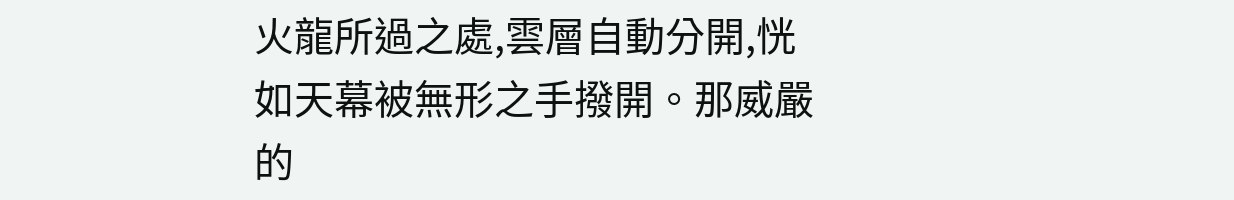火龍所過之處,雲層自動分開,恍如天幕被無形之手撥開。那威嚴的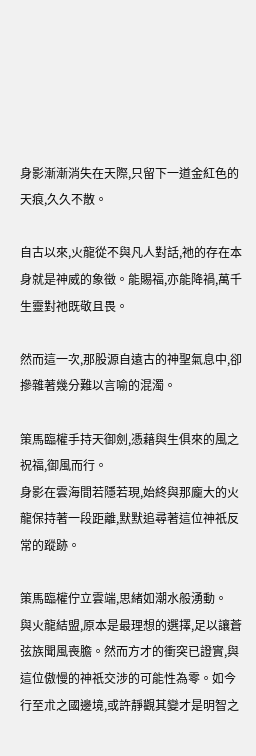身影漸漸消失在天際,只留下一道金紅色的天痕,久久不散。

自古以來,火龍從不與凡人對話,祂的存在本身就是神威的象徵。能賜福,亦能降禍,萬千生靈對祂既敬且畏。

然而這一次,那股源自遠古的神聖氣息中,卻摻雜著幾分難以言喻的混濁。

策馬臨權手持天御劍,憑藉與生俱來的風之祝福,御風而行。
身影在雲海間若隱若現,始終與那龐大的火龍保持著一段距離,默默追尋著這位神祇反常的蹤跡。

策馬臨權佇立雲端,思緒如潮水般湧動。
與火龍結盟,原本是最理想的選擇,足以讓蒼弦族聞風喪膽。然而方才的衝突已證實,與這位傲慢的神祇交涉的可能性為零。如今行至朮之國邊境,或許靜觀其變才是明智之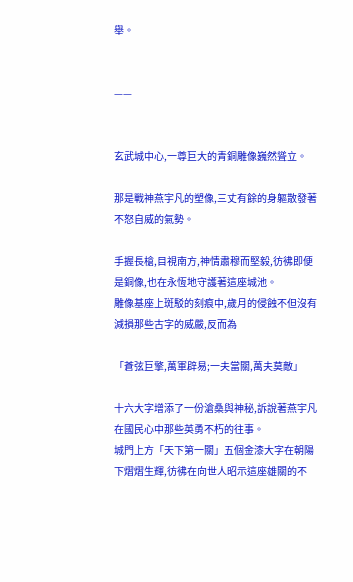舉。


——


玄武城中心,一尊巨大的青銅雕像巍然聳立。

那是戰神燕宇凡的塑像,三丈有餘的身軀散發著不怒自威的氣勢。

手握長槍,目視南方,神情肅穆而堅毅,彷彿即便是銅像,也在永恆地守護著這座城池。
雕像基座上斑駁的刻痕中,歲月的侵蝕不但沒有減損那些古字的威嚴,反而為

「蒼弦巨擎,萬軍辟易;一夫當關,萬夫莫敵」

十六大字增添了一份滄桑與神秘,訴說著燕宇凡在國民心中那些英勇不朽的往事。
城門上方「天下第一關」五個金漆大字在朝陽下熠熠生輝,彷彿在向世人昭示這座雄關的不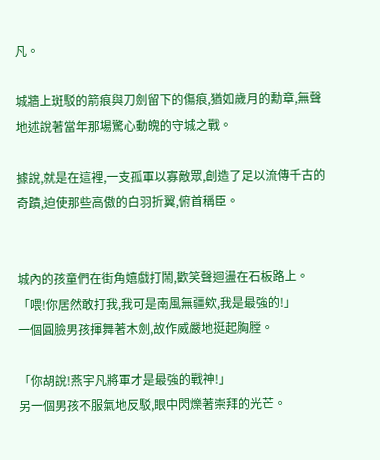凡。

城牆上斑駁的箭痕與刀劍留下的傷痕,猶如歲月的勳章,無聲地述說著當年那場驚心動魄的守城之戰。

據說,就是在這裡,一支孤軍以寡敵眾,創造了足以流傳千古的奇蹟,迫使那些高傲的白羽折翼,俯首稱臣。


城內的孩童們在街角嬉戲打鬧,歡笑聲迴盪在石板路上。
「喂!你居然敢打我,我可是南風無疆欸,我是最強的!」
一個圓臉男孩揮舞著木劍,故作威嚴地挺起胸膛。

「你胡說!燕宇凡將軍才是最強的戰神!」
另一個男孩不服氣地反駁,眼中閃爍著崇拜的光芒。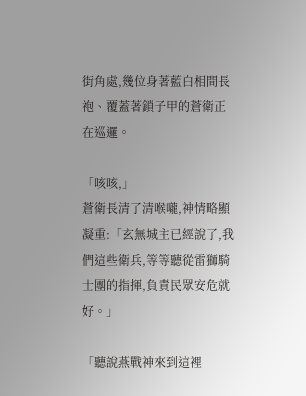街角處,幾位身著藍白相間長袍、覆蓋著鎖子甲的蒼衛正在巡邏。

「咳咳,」
蒼衛長清了清喉嚨,神情略顯凝重:「玄無城主已經說了,我們這些衛兵,等等聽從雷獅騎士團的指揮,負責民眾安危就好。」

「聽說燕戰神來到這裡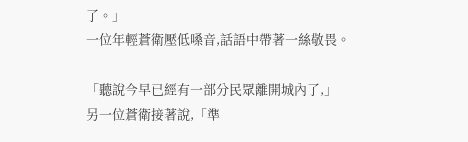了。」
一位年輕蒼衛壓低嗓音,話語中帶著一絲敬畏。

「聽說今早已經有一部分民眾離開城內了,」
另一位蒼衛接著說,「準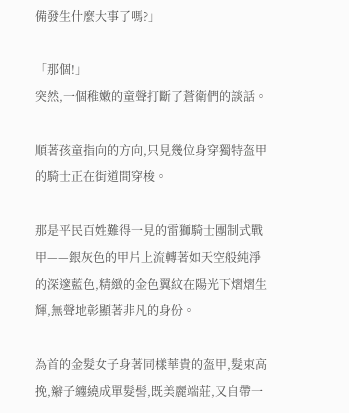備發生什麼大事了嗎?」

「那個!」
突然,一個稚嫩的童聲打斷了蒼衛們的談話。

順著孩童指向的方向,只見幾位身穿獨特盔甲的騎士正在街道間穿梭。

那是平民百姓難得一見的雷獅騎士團制式戰甲——銀灰色的甲片上流轉著如天空般純淨的深邃藍色,精緻的金色翼紋在陽光下熠熠生輝,無聲地彰顯著非凡的身份。

為首的金髮女子身著同樣華貴的盔甲,髮束高挽,辮子纏繞成單髮髻,既美麗端莊,又自帶一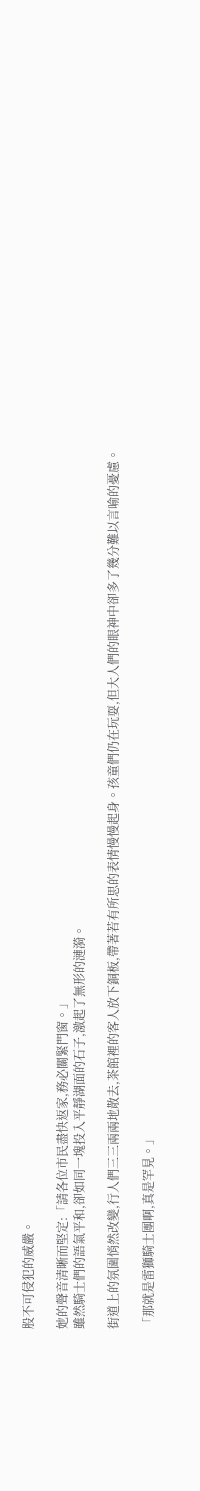股不可侵犯的威嚴。

她的聲音清晰而堅定:「請各位市民盡快返家,務必關緊門窗。」
雖然騎士們的語氣平和,卻如同一塊投入平靜湖面的石子,激起了無形的漣漪。

街道上的氛圍悄然改變,行人們三三兩兩地散去,茶館裡的客人放下銅板,帶著若有所思的表情慢慢起身。孩童們仍在玩耍,但大人們的眼神中卻多了幾分難以言喻的憂慮。

「那就是雷獅騎士團啊,真是罕見。」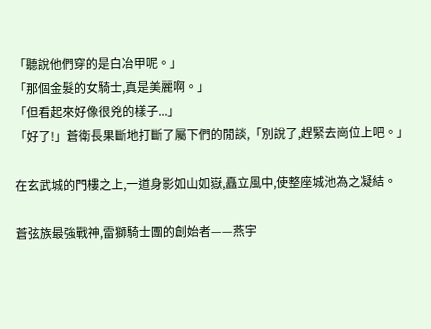「聽說他們穿的是白冶甲呢。」
「那個金髮的女騎士,真是美麗啊。」
「但看起來好像很兇的樣子...」
「好了!」蒼衛長果斷地打斷了屬下們的閒談,「別說了,趕緊去崗位上吧。」

在玄武城的門樓之上,一道身影如山如嶽,矗立風中,使整座城池為之凝結。

蒼弦族最強戰神,雷獅騎士團的創始者——燕宇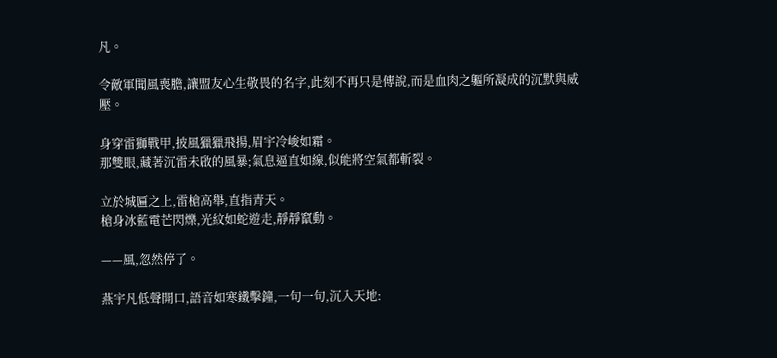凡。

令敵軍聞風喪膽,讓盟友心生敬畏的名字,此刻不再只是傳說,而是血肉之軀所凝成的沉默與威壓。

身穿雷獅戰甲,披風獵獵飛揚,眉宇冷峻如霜。
那雙眼,藏著沉雷未啟的風暴;氣息逼直如線,似能將空氣都斬裂。

立於城匾之上,雷槍高舉,直指青天。
槍身冰藍電芒閃爍,光紋如蛇遊走,靜靜竄動。

——風,忽然停了。

燕宇凡低聲開口,語音如寒鐵擊鐘,一句一句,沉入天地: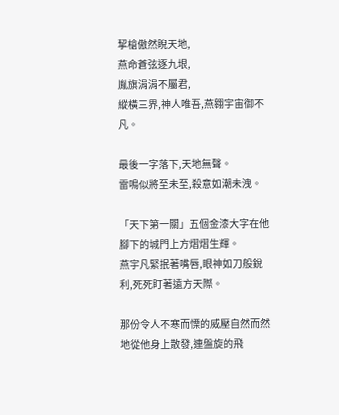挈槍傲然睨天地,
燕命蒼弦逐九垠,
胤旗涓涓不屬君,
縱橫三界,神人唯吾,燕翱宇宙御不凡。

最後一字落下,天地無聲。
雷鳴似將至未至,殺意如潮未洩。

「天下第一關」五個金漆大字在他腳下的城門上方熠熠生輝。
燕宇凡緊抿著嘴唇,眼神如刀般銳利,死死盯著遠方天際。

那份令人不寒而慄的威壓自然而然地從他身上散發,連盤旋的飛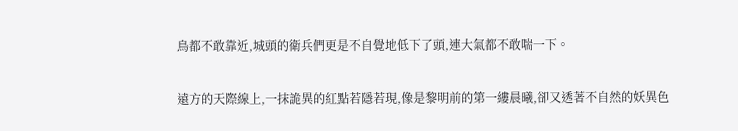鳥都不敢靠近,城頭的衛兵們更是不自覺地低下了頭,連大氣都不敢喘一下。

遠方的天際線上,一抹詭異的紅點若隱若現,像是黎明前的第一縷晨曦,卻又透著不自然的妖異色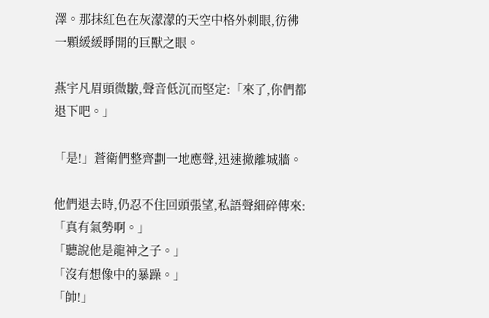澤。那抹紅色在灰濛濛的天空中格外刺眼,彷彿一顆緩緩睜開的巨獸之眼。

燕宇凡眉頭微皺,聲音低沉而堅定:「來了,你們都退下吧。」

「是!」蒼衛們整齊劃一地應聲,迅速撤離城牆。

他們退去時,仍忍不住回頭張望,私語聲細碎傳來:
「真有氣勢啊。」
「聽說他是龍神之子。」
「沒有想像中的暴躁。」
「帥!」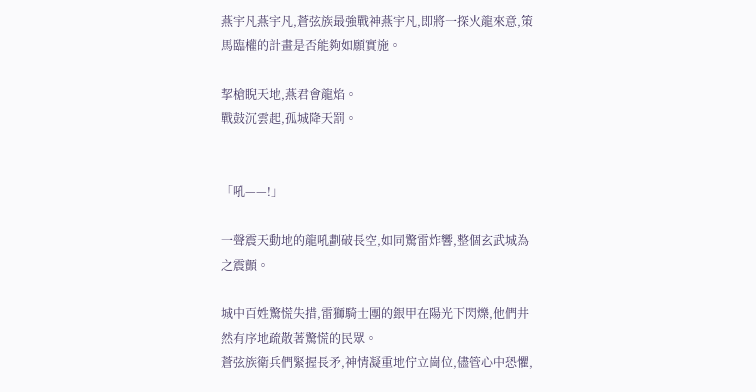燕宇凡燕宇凡,蒼弦族最強戰神燕宇凡,即將一探火龍來意,策馬臨權的計畫是否能夠如願實施。

挈槍睨天地,燕君會龍焰。
戰鼓沉雲起,孤城降天罰。


「吼——!」

一聲震天動地的龍吼劃破長空,如同驚雷炸響,整個玄武城為之震顫。

城中百姓驚慌失措,雷獅騎士團的銀甲在陽光下閃爍,他們井然有序地疏散著驚慌的民眾。
蒼弦族衛兵們緊握長矛,神情凝重地佇立崗位,儘管心中恐懼,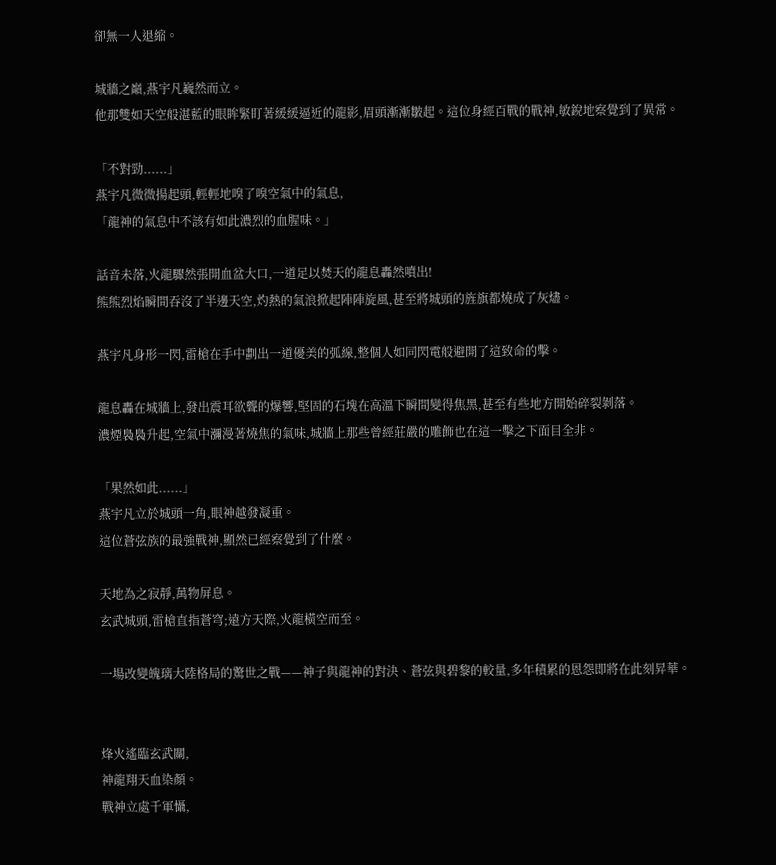卻無一人退縮。

城牆之巔,燕宇凡巍然而立。
他那雙如天空般湛藍的眼眸緊盯著緩緩逼近的龍影,眉頭漸漸皺起。這位身經百戰的戰神,敏銳地察覺到了異常。

「不對勁......」
燕宇凡微微揚起頭,輕輕地嗅了嗅空氣中的氣息,
「龍神的氣息中不該有如此濃烈的血腥味。」

話音未落,火龍驟然張開血盆大口,一道足以焚天的龍息轟然噴出!
熊熊烈焰瞬間吞沒了半邊天空,灼熱的氣浪掀起陣陣旋風,甚至將城頭的旌旗都燒成了灰燼。

燕宇凡身形一閃,雷槍在手中劃出一道優美的弧線,整個人如同閃電般避開了這致命的擊。

龍息轟在城牆上,發出震耳欲聾的爆響,堅固的石塊在高溫下瞬間變得焦黑,甚至有些地方開始碎裂剝落。
濃煙裊裊升起,空氣中瀰漫著燒焦的氣味,城牆上那些曾經莊嚴的雕飾也在這一擊之下面目全非。

「果然如此......」
燕宇凡立於城頭一角,眼神越發凝重。
這位蒼弦族的最強戰神,顯然已經察覺到了什麼。

天地為之寂靜,萬物屏息。
玄武城頭,雷槍直指蒼穹;遠方天際,火龍橫空而至。

一場改變魄璃大陸格局的驚世之戰——神子與龍神的對決、蒼弦與碧黎的較量,多年積累的恩怨即將在此刻昇華。


烽火遙臨玄武關,
神龍翔天血染顏。
戰神立處千軍懾,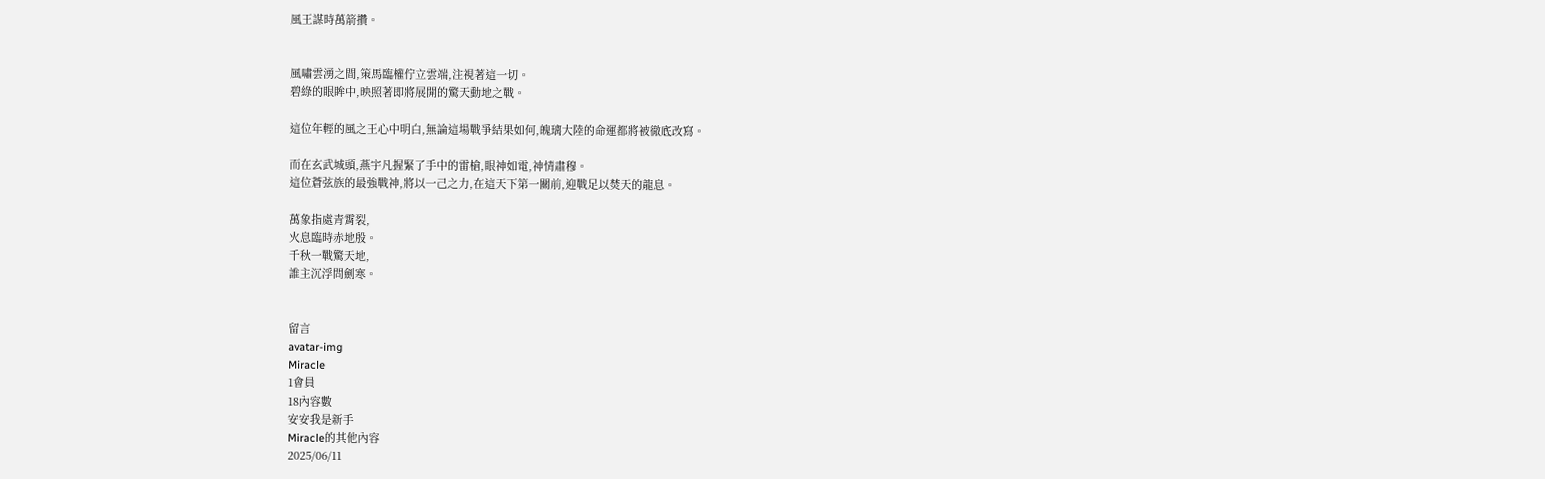風王謀時萬箭攢。


風嘯雲湧之間,策馬臨權佇立雲端,注視著這一切。
碧綠的眼眸中,映照著即將展開的驚天動地之戰。

這位年輕的風之王心中明白,無論這場戰爭結果如何,魄璃大陸的命運都將被徹底改寫。

而在玄武城頭,燕宇凡握緊了手中的雷槍,眼神如電,神情肅穆。
這位蒼弦族的最強戰神,將以一己之力,在這天下第一關前,迎戰足以焚天的龍息。

萬象指處青霄裂,
火息臨時赤地殷。
千秋一戰驚天地,
誰主沉浮問劍寒。


留言
avatar-img
Miracle
1會員
18內容數
安安我是新手
Miracle的其他內容
2025/06/11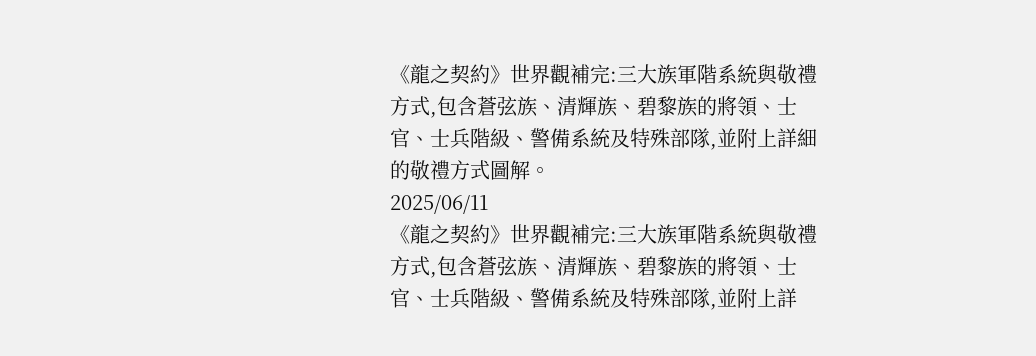《龍之契約》世界觀補完:三大族軍階系統與敬禮方式,包含蒼弦族、清輝族、碧黎族的將領、士官、士兵階級、警備系統及特殊部隊,並附上詳細的敬禮方式圖解。
2025/06/11
《龍之契約》世界觀補完:三大族軍階系統與敬禮方式,包含蒼弦族、清輝族、碧黎族的將領、士官、士兵階級、警備系統及特殊部隊,並附上詳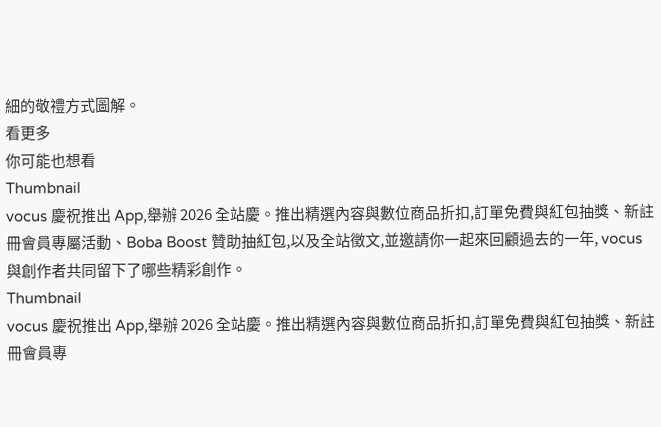細的敬禮方式圖解。
看更多
你可能也想看
Thumbnail
vocus 慶祝推出 App,舉辦 2026 全站慶。推出精選內容與數位商品折扣,訂單免費與紅包抽獎、新註冊會員專屬活動、Boba Boost 贊助抽紅包,以及全站徵文,並邀請你一起來回顧過去的一年, vocus 與創作者共同留下了哪些精彩創作。
Thumbnail
vocus 慶祝推出 App,舉辦 2026 全站慶。推出精選內容與數位商品折扣,訂單免費與紅包抽獎、新註冊會員專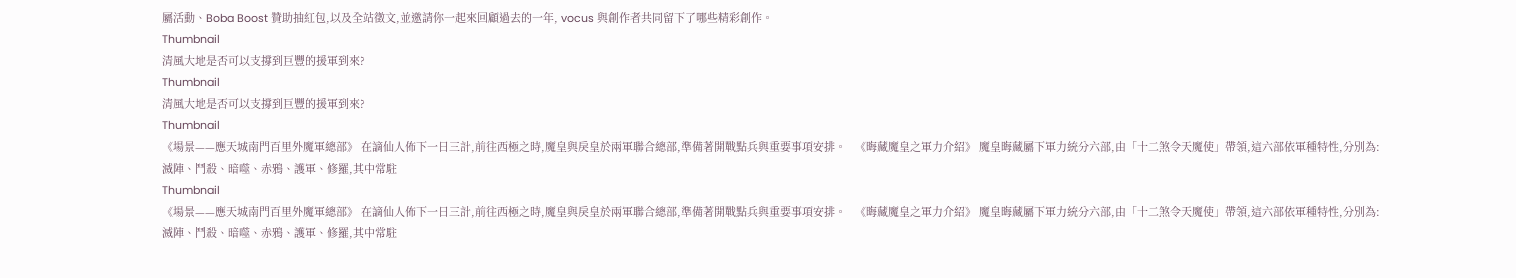屬活動、Boba Boost 贊助抽紅包,以及全站徵文,並邀請你一起來回顧過去的一年, vocus 與創作者共同留下了哪些精彩創作。
Thumbnail
清風大地是否可以支撐到巨豐的援軍到來?
Thumbnail
清風大地是否可以支撐到巨豐的援軍到來?
Thumbnail
《場景——應天城南門百里外魔軍總部》 在謫仙人佈下一日三計,前往西極之時,魔皇與戾皇於兩軍聯合總部,準備著開戰點兵與重要事項安排。   《晦藏魔皇之軍力介紹》 魔皇晦藏屬下軍力統分六部,由「十二煞令天魔使」帶領,這六部依軍種特性,分別為:   滅陣、鬥殺、暗噬、赤鴉、護軍、修羅,其中常駐
Thumbnail
《場景——應天城南門百里外魔軍總部》 在謫仙人佈下一日三計,前往西極之時,魔皇與戾皇於兩軍聯合總部,準備著開戰點兵與重要事項安排。   《晦藏魔皇之軍力介紹》 魔皇晦藏屬下軍力統分六部,由「十二煞令天魔使」帶領,這六部依軍種特性,分別為:   滅陣、鬥殺、暗噬、赤鴉、護軍、修羅,其中常駐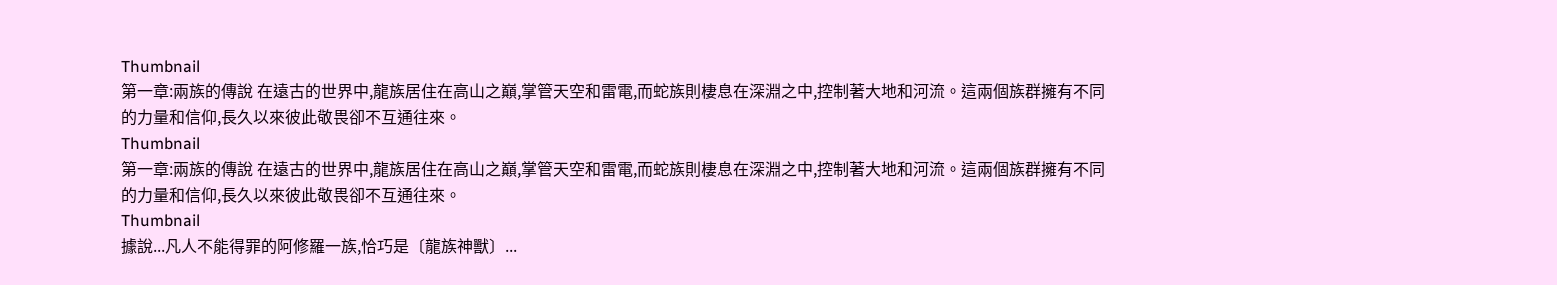Thumbnail
第一章:兩族的傳說 在遠古的世界中,龍族居住在高山之巔,掌管天空和雷電,而蛇族則棲息在深淵之中,控制著大地和河流。這兩個族群擁有不同的力量和信仰,長久以來彼此敬畏卻不互通往來。
Thumbnail
第一章:兩族的傳說 在遠古的世界中,龍族居住在高山之巔,掌管天空和雷電,而蛇族則棲息在深淵之中,控制著大地和河流。這兩個族群擁有不同的力量和信仰,長久以來彼此敬畏卻不互通往來。
Thumbnail
據說...凡人不能得罪的阿修羅一族,恰巧是〔龍族神獸〕...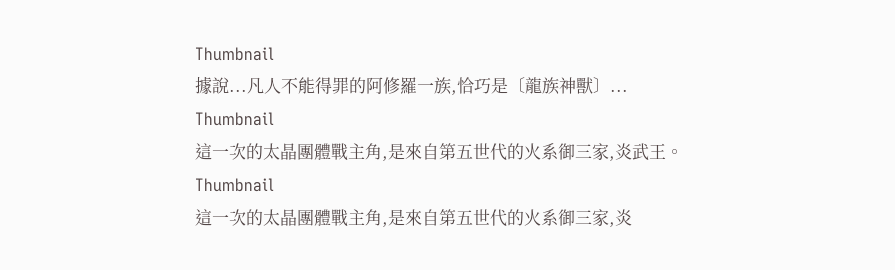Thumbnail
據說...凡人不能得罪的阿修羅一族,恰巧是〔龍族神獸〕...
Thumbnail
這一次的太晶團體戰主角,是來自第五世代的火系御三家,炎武王。
Thumbnail
這一次的太晶團體戰主角,是來自第五世代的火系御三家,炎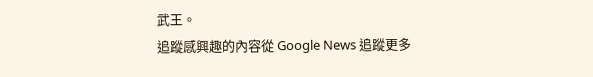武王。
追蹤感興趣的內容從 Google News 追蹤更多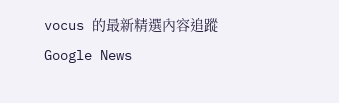vocus 的最新精選內容追蹤 Google News